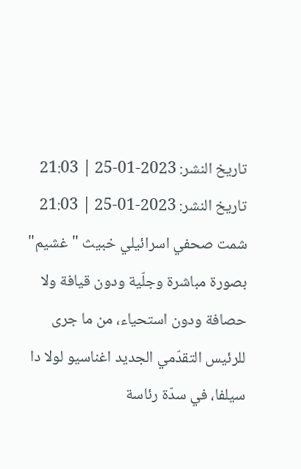تاريخ النشر: 2023-01-25 | 21:03
تاريخ النشر: 2023-01-25 | 21:03
شمت صحفي اسرائيلي خبيث "غشيم" بصورة مباشرة وجلّية ودون قيافة ولا حصافة ودون استحياء، من ما جرى للرئيس التقدّمي الجديد اغناسيو لولا دا سيلفا، في سدّة رئاسة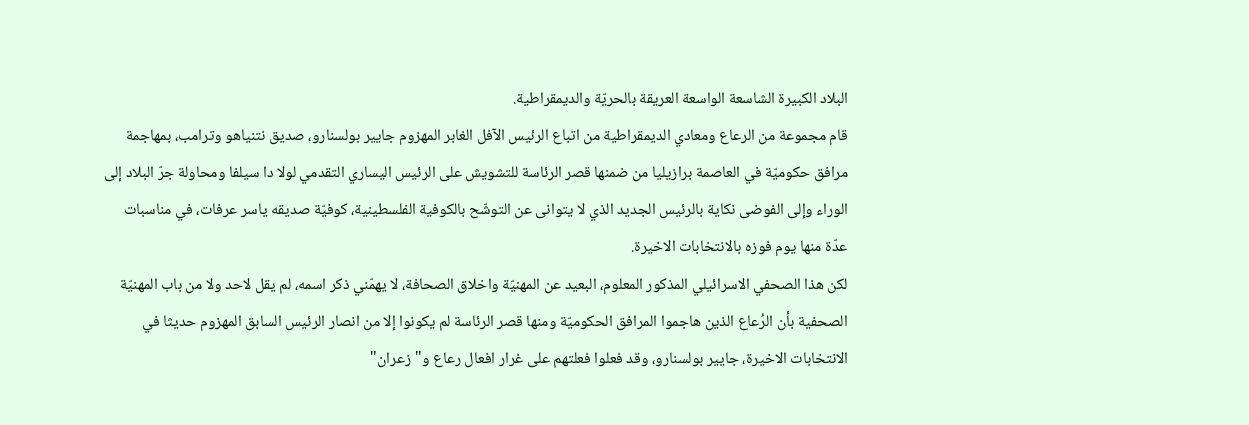البلاد الكبيرة الشاسعة الواسعة العريقة بالحريّة والديمقراطية.
قام مجموعة من الرعاع ومعادي الديمقراطية من اتباع الرئيس الآفل الغابر المهزوم جايير بولسنارو، صديق نتنياهو وترامب، بمهاجمة مرافق حكوميّة في العاصمة برازيليا من ضمنها قصر الرئاسة للتشويش على الرئيس اليساري التقدمي لولا دا سيلفا ومحاولة جرّ البلاد إلى الوراء وإلى الفوضى نكاية بالرئيس الجديد الذي لا يتوانى عن التوشّح بالكوفية الفلسطينية، كوفيّة صديقه ياسر عرفات، في مناسبات عدّة منها يوم فوزه بالانتخابات الاخيرة.
لكن هذا الصحفي الاسرائيلي المذكور المعلوم، البعيد عن المهنيّة واخلاق الصحافة، لا يهمّني ذكر اسمه، لم يقل لاحد ولا من باب المهنيّة الصحفية بأن الرُعاع الذين هاجموا المرافق الحكوميّة ومنها قصر الرئاسة لم يكونوا إلا من انصار الرئيس السابق المهزوم حديثا في الانتخابات الاخيرة، جايير بولسنارو، وقد فعلوا فعلتهم على غرار افعال رعاع و"زعران"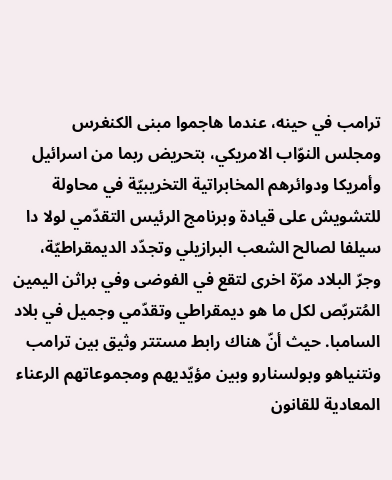ترامب في حينه، عندما هاجموا مبنى الكنغرس ومجلس النوّاب الامريكي، بتحريض ربما من اسرائيل وأمريكا ودوائرهم المخابراتية التخريبيّة في محاولة للتشويش على قيادة وبرنامج الرئيس التقدّمي لولا دا سيلفا لصالح الشعب البرازيلي وتجدّد الديمقراطيّة، وجرّ البلاد مرّة اخرى لتقع في الفوضى وفي براثن اليمين المُتربّص لكل ما هو ديمقراطي وتقدّمي وجميل في بلاد السامبا. حيث أنّ هناك رابط مستتر وثيق بين ترامب ونتنياهو وبولسنارو وبين مؤيّديهم ومجموعاتهم الرعناء المعادية للقانون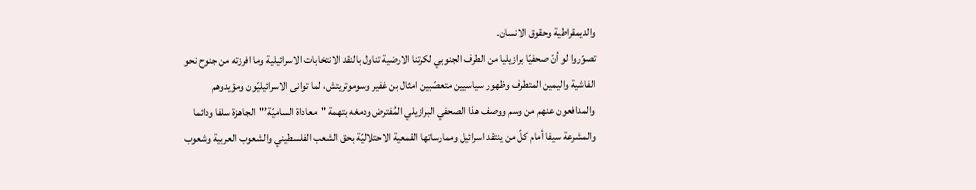والديمقراطية وحقوق الانسان.
تصوّروا لو أنّ صحفيّا برازيليا من الطرف الجنوبي لكرتنا الارضية تناول بالنقد الانتخابات الاسرائيلية وما افرزته من جنوح نحو الفاشية واليمين المتطرف وظهور سياسيين متعصّبين امثال بن غفير وسوموتريتش، لما توانى الاسرائيليّون ومؤيدوهم والمدافعون عنهم من وسم ووصف هذا الصحفي البرازيلي المُفترض ودمغه بتهمة "معاداة الساميّة’"الجاهزة سلفا ودائما والمشرعة سيفا أمام كلّ من ينتقد اسرائيل وممارساتها القمعية الاحتلاليّة بحق الشعب الفلسطيني والشعوب العربية وشعوب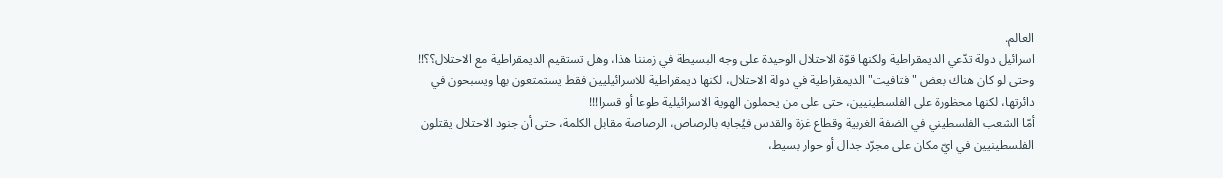العالم.
اسرائيل دولة تدّعي الديمقراطية ولكنها قوّة الاحتلال الوحيدة على وجه البسيطة في زمننا هذا، وهل تستقيم الديمقراطية مع الاحتلال؟؟!!
وحتى لو كان هناك بعض "فتافيت" الديمقراطية في دولة الاحتلال، لكنها ديمقراطية للاسرائيليين فقط يستمتعون بها ويسبحون في دائرتها، لكنها محظورة على الفلسطينيين، حتى على من يحملون الهوية الاسرائيلية طوعا أو قسرا!!!
أمّا الشعب الفلسطيني في الضفة الغربية وقطاع غزة والقدس فيُجابه بالرصاص، الرصاصة مقابل الكلمة، حتى أن جنود الاحتلال يقتلون الفلسطينيين في ايّ مكان على مجرّد جدال أو حوار بسيط،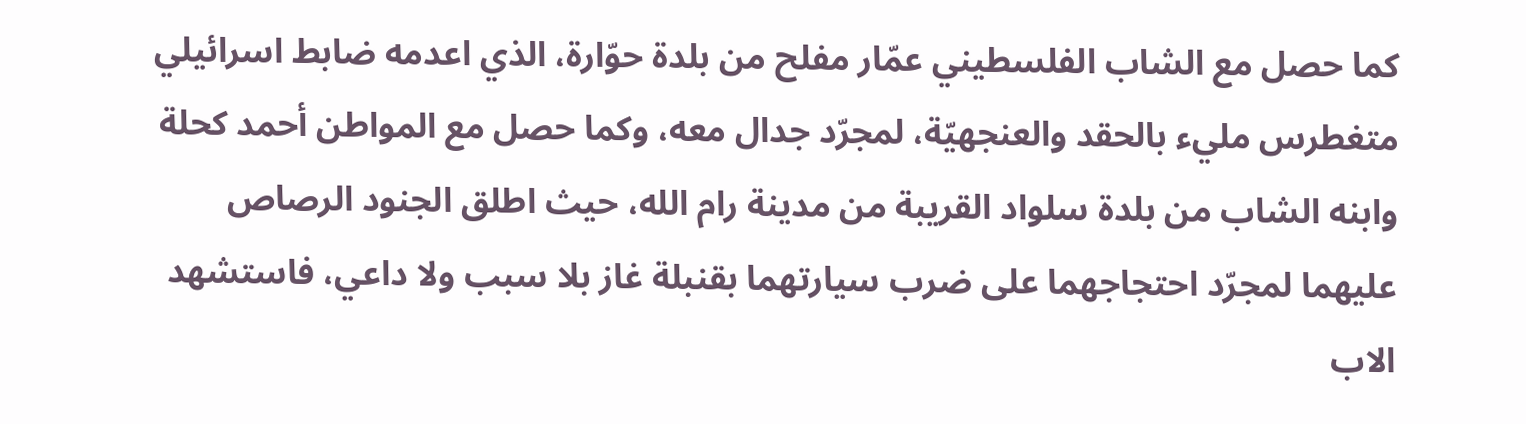كما حصل مع الشاب الفلسطيني عمّار مفلح من بلدة حوّارة، الذي اعدمه ضابط اسرائيلي متغطرس مليء بالحقد والعنجهيّة، لمجرّد جدال معه، وكما حصل مع المواطن أحمد كحلة وابنه الشاب من بلدة سلواد القريبة من مدينة رام الله، حيث اطلق الجنود الرصاص عليهما لمجرّد احتجاجهما على ضرب سيارتهما بقنبلة غاز بلا سبب ولا داعي، فاستشهد الاب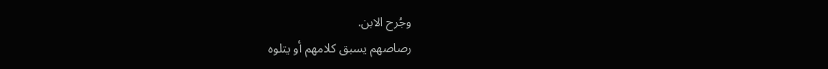وجُرح الابن.
رصاصهم يسبق كلامهم أو يتلوه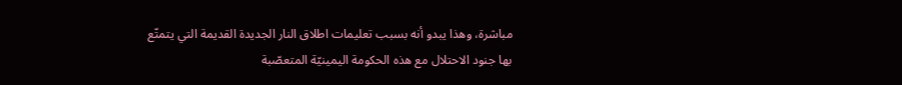مباشرة، وهذا يبدو أنه بسبب تعليمات اطلاق النار الجديدة القديمة التي يتمتّع بها جنود الاحتلال مع هذه الحكومة اليمينيّة المتعصّبة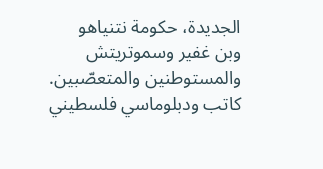الجديدة، حكومة نتنياهو وبن غفير وسموتريتش والمستوطنين والمتعصّبين.
كاتب ودبلوماسي فلسطيني